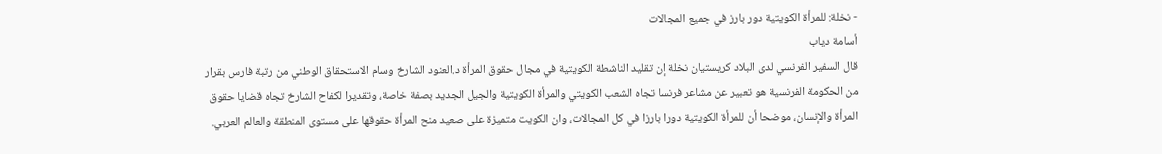- نخلة: للمرأة الكويتية دور بارز في جميع المجالات
أسامة دياب
قال السفير الفرنسي لدى البلاد كريستيان نخلة إن تقليد الناشطة الكويتية في مجال حقوق المرأة د.العنود الشارخ وسام الاستحقاق الوطني من رتبة فارس بقرار من الحكومة الفرنسية هو تعبير عن مشاعر فرنسا تجاه الشعب الكويتي والمرأة الكويتية والجيل الجديد بصفة خاصة، وتقديرا لكفاح الشارخ تجاه قضايا حقوق المرأة والإنسان، موضحا أن للمرأة الكويتية دورا بارزا في كل المجالات، وان الكويت متميزة على صعيد منح المرأة حقوقها على مستوى المنطقة والعالم العربي.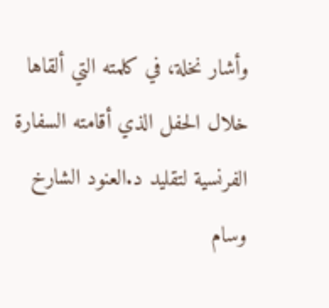وأشار نخلة، في كلمته التي ألقاها خلال الحفل الذي أقامته السفارة الفرنسية لتقليد د.العنود الشارخ وسام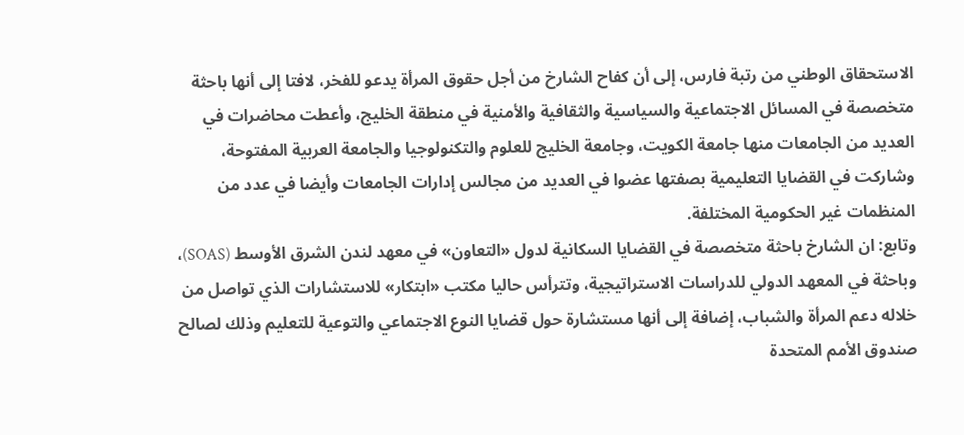الاستحقاق الوطني من رتبة فارس، إلى أن كفاح الشارخ من أجل حقوق المرأة يدعو للفخر، لافتا إلى أنها باحثة متخصصة في المسائل الاجتماعية والسياسية والثقافية والأمنية في منطقة الخليج، وأعطت محاضرات في العديد من الجامعات منها جامعة الكويت، وجامعة الخليج للعلوم والتكنولوجيا والجامعة العربية المفتوحة، وشاركت في القضايا التعليمية بصفتها عضوا في العديد من مجالس إدارات الجامعات وأيضا في عدد من المنظمات غير الحكومية المختلفة.
وتابع: ان الشارخ باحثة متخصصة في القضايا السكانية لدول «التعاون» في معهد لندن الشرق الأوسط (SOAS)، وباحثة في المعهد الدولي للدراسات الاستراتيجية، وتترأس حاليا مكتب «ابتكار» للاستشارات الذي تواصل من خلاله دعم المرأة والشباب، إضافة إلى أنها مستشارة حول قضايا النوع الاجتماعي والتوعية للتعليم وذلك لصالح صندوق الأمم المتحدة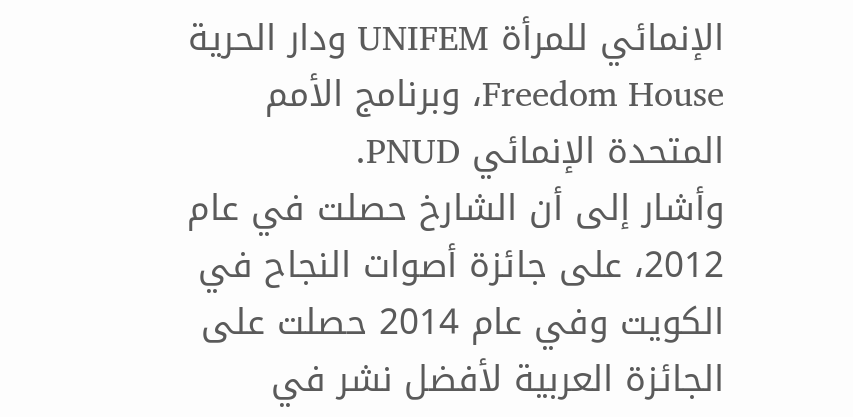الإنمائي للمرأة UNIFEM ودار الحرية Freedom House، وبرنامج الأمم المتحدة الإنمائي PNUD.
وأشار إلى أن الشارخ حصلت في عام 2012، على جائزة أصوات النجاح في الكويت وفي عام 2014 حصلت على الجائزة العربية لأفضل نشر في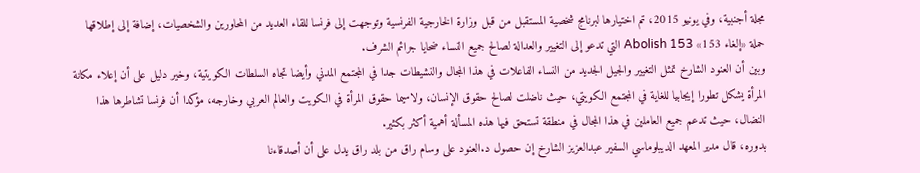مجلة أجنبية، وفي يونيو 2015، تم اختيارها لبرنامج شخصية المستقبل من قبل وزارة الخارجية الفرنسية وتوجهت إلى فرنسا للقاء العديد من المحاورين والشخصيات، إضافة إلى إطلاقها حملة «إلغاء 153» Abolish 153 التي تدعو إلى التغيير والعدالة لصالح جميع النساء ضحايا جرائم الشرف.
وبين أن العنود الشارخ تمثل التغيير والجيل الجديد من النساء الفاعلات في هذا المجال والنشيطات جدا في المجتمع المدني وأيضا تجاه السلطات الكويتية، وخير دليل على أن إعلاء مكانة المرأة يشكل تطورا إيجابيا للغاية في المجتمع الكويتي، حيث ناضلت لصالح حقوق الإنسان، ولاسيما حقوق المرأة في الكويت والعالم العربي وخارجه، مؤكدا أن فرنسا تشاطرها هذا النضال، حيث تدعم جميع العاملين في هذا المجال في منطقة تستحق فيها هذه المسألة أهمية أكثر بكثير.
بدوره، قال مدير المعهد الديبلوماسي السفير عبدالعزيز الشارخ إن حصول د.العنود على وسام راق من بلد راق يدل على أن أصدقاءنا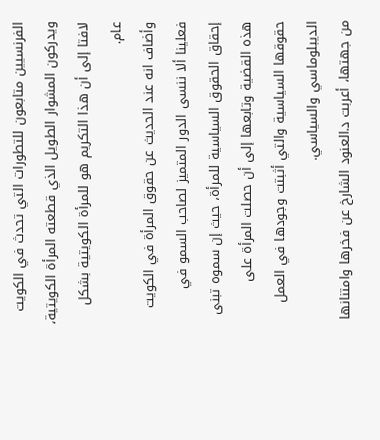الفرنسيين متابعون للتطورات التي تحدث في الكويت ويدركون المشوار الطويل الذي قطعته المرأة الكويتية، لافتا إلى أن هذا التكريم هو للمرأة الكويتية بشكل عام.
وأضاف انه عند الحديث عن حقوق المرأة في الكويت فعلينا ألا ننسى الدور المتميز لصاحب السمو في إحقاق الحقوق السياسية للمرأة، حيث إن سموه تبنى هذه القضية وتابعها إلى أن حصلت المرأة على حقوقها السياسية والتي أثبتت وجودها في العمل الديبلوماسي والسياسي.
من جهتها، أعربت د.العنود الشارخ عن فخرها وامتنانها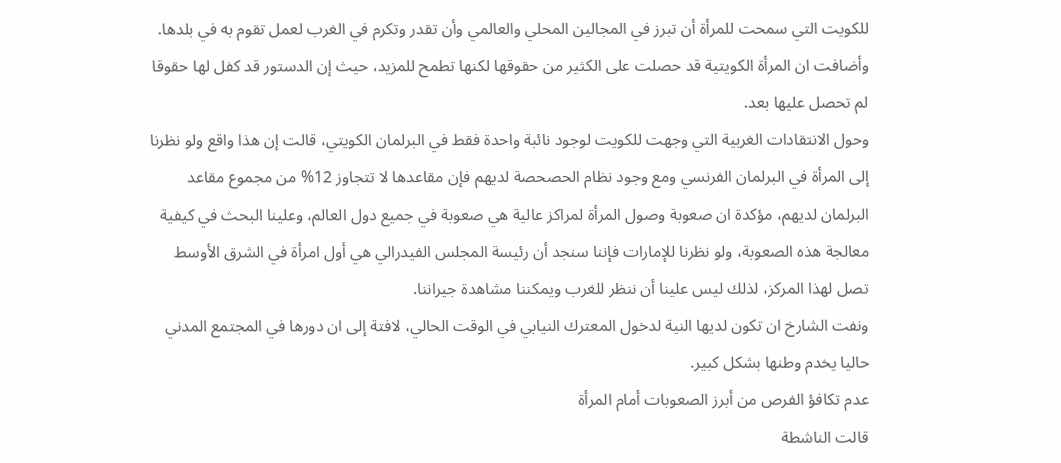للكويت التي سمحت للمرأة أن تبرز في المجالين المحلي والعالمي وأن تقدر وتكرم في الغرب لعمل تقوم به في بلدها.
وأضافت ان المرأة الكويتية قد حصلت على الكثير من حقوقها لكنها تطمح للمزيد، حيث إن الدستور قد كفل لها حقوقا لم تحصل عليها بعد.
وحول الانتقادات الغربية التي وجهت للكويت لوجود نائبة واحدة فقط في البرلمان الكويتي، قالت إن هذا واقع ولو نظرنا إلى المرأة في البرلمان الفرنسي ومع وجود نظام الحصحصة لديهم فإن مقاعدها لا تتجاوز 12% من مجموع مقاعد البرلمان لديهم، مؤكدة ان صعوبة وصول المرأة لمراكز عالية هي صعوبة في جميع دول العالم، وعلينا البحث في كيفية معالجة هذه الصعوبة، ولو نظرنا للإمارات فإننا سنجد أن رئيسة المجلس الفيدرالي هي أول امرأة في الشرق الأوسط تصل لهذا المركز، لذلك ليس علينا أن ننظر للغرب ويمكننا مشاهدة جيراننا.
ونفت الشارخ ان تكون لديها النية لدخول المعترك النيابي في الوقت الحالي، لافتة إلى ان دورها في المجتمع المدني حاليا يخدم وطنها بشكل كبير.
عدم تكافؤ الفرص من أبرز الصعوبات أمام المرأة
قالت الناشطة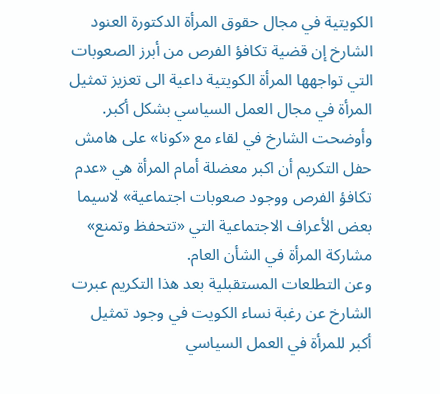الكويتية في مجال حقوق المرأة الدكتورة العنود الشارخ إن قضية تكافؤ الفرص من أبرز الصعوبات التي تواجهها المرأة الكويتية داعية الى تعزيز تمثيل المرأة في مجال العمل السياسي بشكل أكبر.
وأوضحت الشارخ في لقاء مع «كونا» على هامش حفل التكريم أن اكبر معضلة أمام المرأة هي «عدم تكافؤ الفرص ووجود صعوبات اجتماعية» لاسيما بعض الأعراف الاجتماعية التي «تتحفظ وتمنع» مشاركة المرأة في الشأن العام.
وعن التطلعات المستقبلية بعد هذا التكريم عبرت الشارخ عن رغبة نساء الكويت في وجود تمثيل أكبر للمرأة في العمل السياسي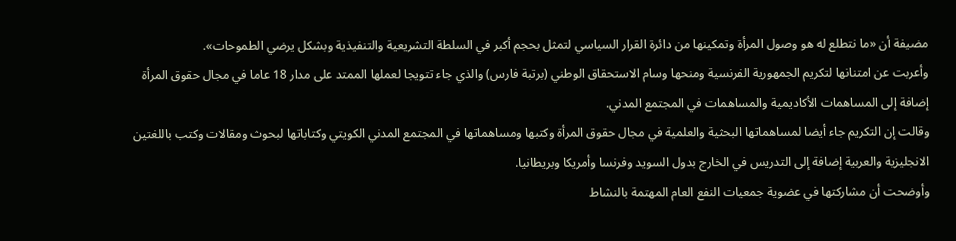مضيفة أن «ما نتطلع له هو وصول المرأة وتمكينها من دائرة القرار السياسي لتمثل بحجم أكبر في السلطة التشريعية والتنفيذية وبشكل يرضي الطموحات».
وأعربت عن امتنانها لتكريم الجمهورية الفرنسية ومنحها وسام الاستحقاق الوطني (برتبة فارس) والذي جاء تتويجا لعملها الممتد على مدار 18 عاما في مجال حقوق المرأة إضافة إلى المساهمات الأكاديمية والمساهمات في المجتمع المدني.
وقالت إن التكريم جاء أيضا لمساهماتها البحثية والعلمية في مجال حقوق المرأة وكتبها ومساهماتها في المجتمع المدني الكويتي وكتاباتها لبحوث ومقالات وكتب باللغتين الانجليزية والعربية إضافة إلى التدريس في الخارج بدول السويد وفرنسا وأمريكا وبريطانيا.
وأوضحت أن مشاركتها في عضوية جمعيات النفع العام المهتمة بالنشاط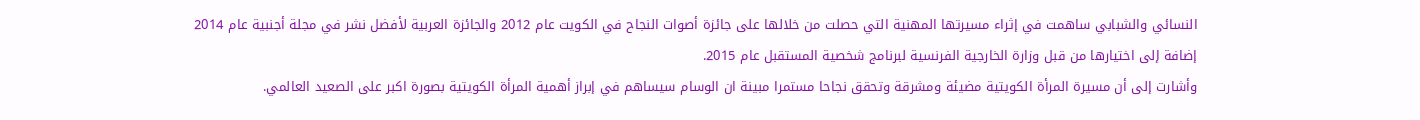النسائي والشبابي ساهمت في إثراء مسيرتها المهنية التي حصلت من خلالها على جائزة أصوات النجاح في الكويت عام 2012 والجائزة العربية لأفضل نشر في مجلة أجنبية عام 2014 إضافة إلى اختيارها من قبل وزارة الخارجية الفرنسية لبرنامج شخصية المستقبل عام 2015.
وأشارت إلى أن مسيرة المرأة الكويتية مضيئة ومشرقة وتحقق نجاحا مستمرا مبينة ان الوسام سيساهم في إبراز أهمية المرأة الكويتية بصورة اكبر على الصعيد العالمي.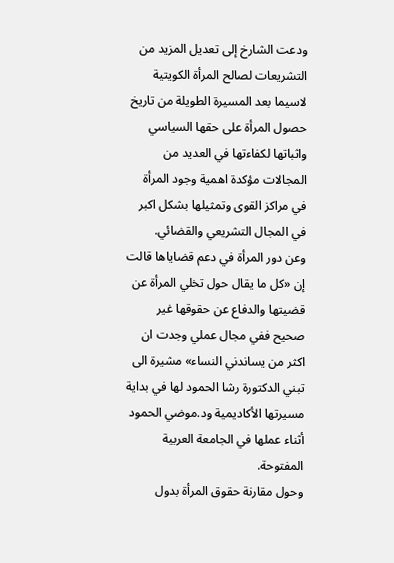ودعت الشارخ إلى تعديل المزيد من التشريعات لصالح المرأة الكويتية لاسيما بعد المسيرة الطويلة من تاريخ حصول المرأة على حقها السياسي واثباتها لكفاءتها في العديد من المجالات مؤكدة اهمية وجود المرأة في مراكز القوى وتمثيلها بشكل اكبر في المجال التشريعي والقضائي.
وعن دور المرأة في دعم قضاياها قالت إن «كل ما يقال حول تخلي المرأة عن قضيتها والدفاع عن حقوقها غير صحيح ففي مجال عملي وجدت ان اكثر من يساندني النساء» مشيرة الى تبني الدكتورة رشا الحمود لها في بداية مسيرتها الأكاديمية ود.موضي الحمود أثناء عملها في الجامعة العربية المفتوحة.
وحول مقارنة حقوق المرأة بدول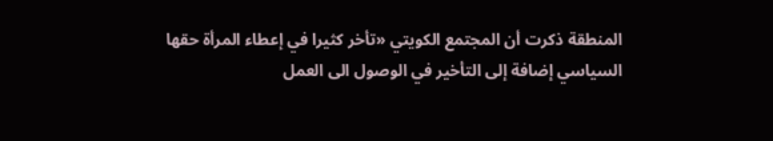المنطقة ذكرت أن المجتمع الكويتي «تأخر كثيرا في إعطاء المرأة حقها السياسي إضافة إلى التأخير في الوصول الى العمل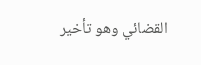القضائي وهو تأخير